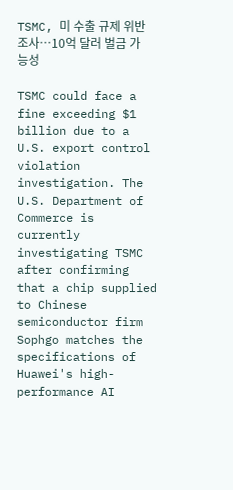TSMC, 미 수출 규제 위반 조사…10억 달러 벌금 가능성

TSMC could face a fine exceeding $1 billion due to a U.S. export control violation investigation. The U.S. Department of Commerce is currently investigating TSMC after confirming that a chip supplied to Chinese semiconductor firm Sophgo matches the specifications of Huawei's high-performance AI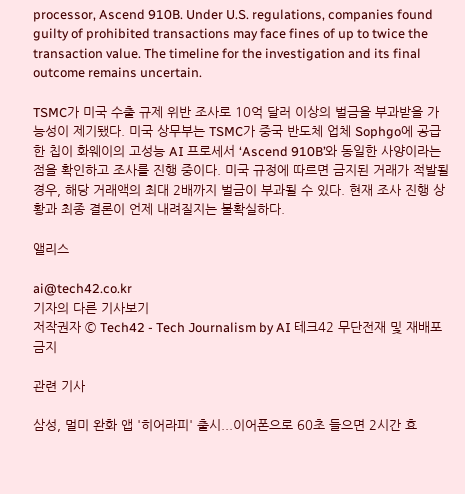processor, Ascend 910B. Under U.S. regulations, companies found guilty of prohibited transactions may face fines of up to twice the transaction value. The timeline for the investigation and its final outcome remains uncertain.

TSMC가 미국 수출 규제 위반 조사로 10억 달러 이상의 벌금을 부과받을 가능성이 제기됐다. 미국 상무부는 TSMC가 중국 반도체 업체 Sophgo에 공급한 칩이 화웨이의 고성능 AI 프로세서 ‘Ascend 910B’와 동일한 사양이라는 점을 확인하고 조사를 진행 중이다. 미국 규정에 따르면 금지된 거래가 적발될 경우, 해당 거래액의 최대 2배까지 벌금이 부과될 수 있다. 현재 조사 진행 상황과 최종 결론이 언제 내려질지는 불확실하다.

앨리스

ai@tech42.co.kr
기자의 다른 기사보기
저작권자 © Tech42 - Tech Journalism by AI 테크42 무단전재 및 재배포 금지

관련 기사

삼성, 멀미 완화 앱 '히어라피' 출시...이어폰으로 60초 들으면 2시간 효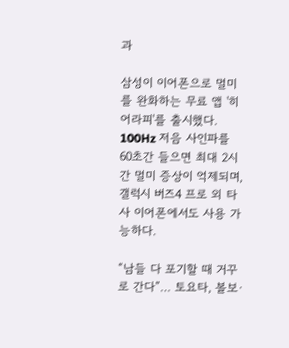과

삼성이 이어폰으로 멀미를 완화하는 무료 앱 '히어라피'를 출시했다. 100Hz 저음 사인파를 60초간 들으면 최대 2시간 멀미 증상이 억제되며, 갤럭시 버즈4 프로 외 타사 이어폰에서도 사용 가능하다.

“남들 다 포기할 때 거꾸로 간다”… 토요타, 볼보·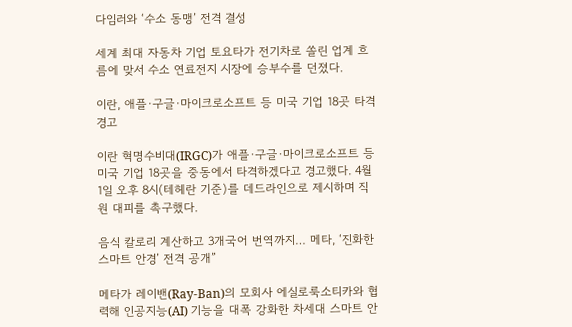다임러와 ‘수소 동맹’ 전격 결성

세계 최대 자동차 기업 토요타가 전기차로 쏠린 업계 흐름에 맞서 수소 연료전지 시장에 승부수를 던졌다.

이란, 애플·구글·마이크로소프트 등 미국 기업 18곳 타격 경고

이란 혁명수비대(IRGC)가 애플·구글·마이크로소프트 등 미국 기업 18곳을 중동에서 타격하겠다고 경고했다. 4월 1일 오후 8시(테헤란 기준)를 데드라인으로 제시하며 직원 대피를 촉구했다.

음식 칼로리 계산하고 3개국어 번역까지… 메타, ‘진화한 스마트 안경’ 전격 공개”

메타가 레이밴(Ray-Ban)의 모회사 에실로룩소티카와 협력해 인공지능(AI) 기능을 대폭 강화한 차세대 스마트 안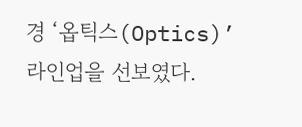경 ‘옵틱스(Optics)’ 라인업을 선보였다.